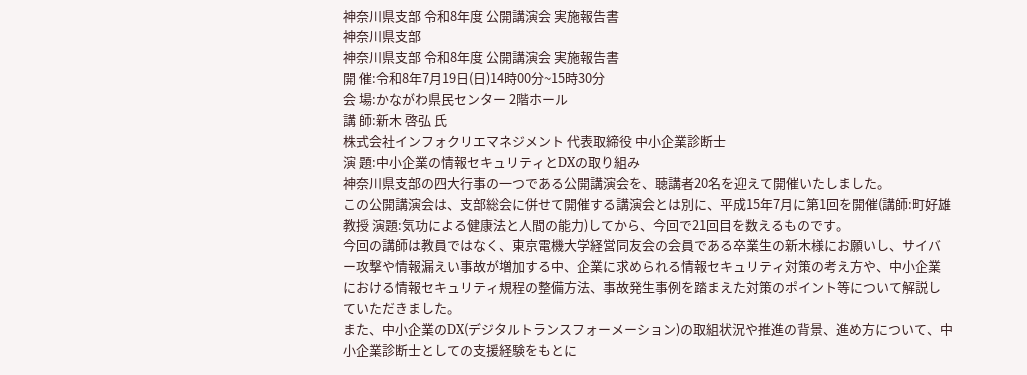神奈川県支部 令和8年度 公開講演会 実施報告書
神奈川県支部
神奈川県支部 令和8年度 公開講演会 実施報告書
開 催:令和8年7月19日(日)14時00分~15時30分
会 場:かながわ県民センター 2階ホール
講 師:新木 啓弘 氏
株式会社インフォクリエマネジメント 代表取締役 中小企業診断士
演 題:中小企業の情報セキュリティとDXの取り組み
神奈川県支部の四大行事の一つである公開講演会を、聴講者20名を迎えて開催いたしました。
この公開講演会は、支部総会に併せて開催する講演会とは別に、平成15年7月に第1回を開催(講師:町好雄教授 演題:気功による健康法と人間の能力)してから、今回で21回目を数えるものです。
今回の講師は教員ではなく、東京電機大学経営同友会の会員である卒業生の新木様にお願いし、サイバー攻撃や情報漏えい事故が増加する中、企業に求められる情報セキュリティ対策の考え方や、中小企業における情報セキュリティ規程の整備方法、事故発生事例を踏まえた対策のポイント等について解説していただきました。
また、中小企業のDX(デジタルトランスフォーメーション)の取組状況や推進の背景、進め方について、中小企業診断士としての支援経験をもとに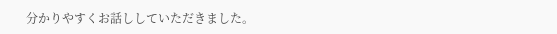分かりやすくお話ししていただきました。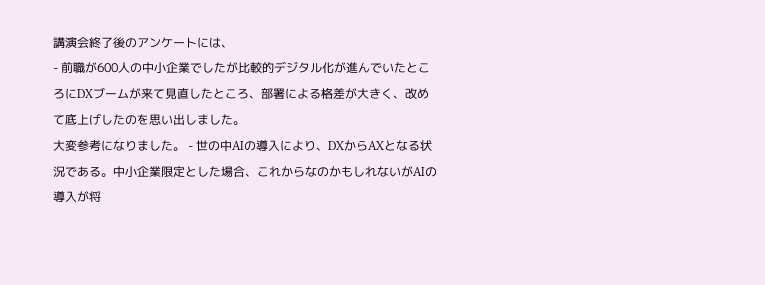講演会終了後のアンケートには、
- 前職が600人の中小企業でしたが比較的デジタル化が進んでいたところにDXブームが来て見直したところ、部署による格差が大きく、改めて底上げしたのを思い出しました。
大変参考になりました。 - 世の中AIの導入により、DXからAXとなる状況である。中小企業限定とした場合、これからなのかもしれないがAIの導入が将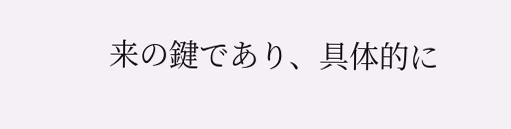来の鍵であり、具体的に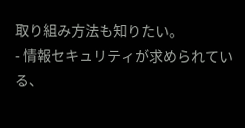取り組み方法も知りたい。
- 情報セキュリティが求められている、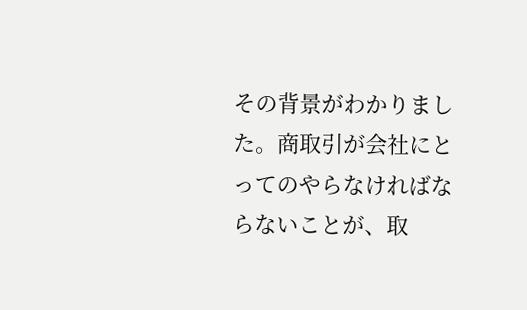その背景がわかりました。商取引が会社にとってのやらなければならないことが、取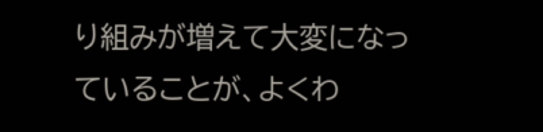り組みが増えて大変になっていることが、よくわ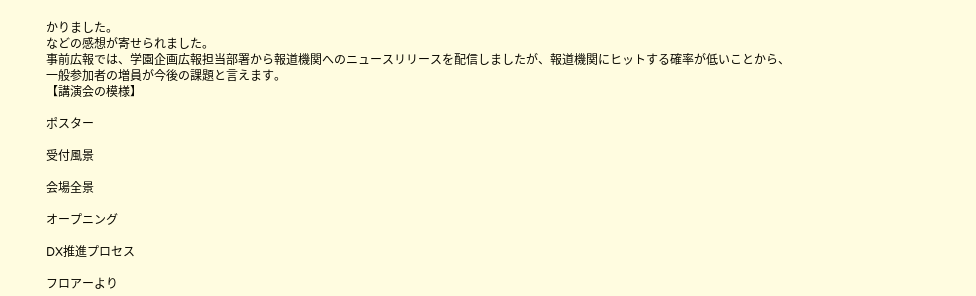かりました。
などの感想が寄せられました。
事前広報では、学園企画広報担当部署から報道機関へのニュースリリースを配信しましたが、報道機関にヒットする確率が低いことから、一般参加者の増員が今後の課題と言えます。
【講演会の模様】

ポスター

受付風景

会場全景

オープニング

DX推進プロセス

フロアーより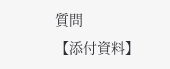質問
【添付資料】